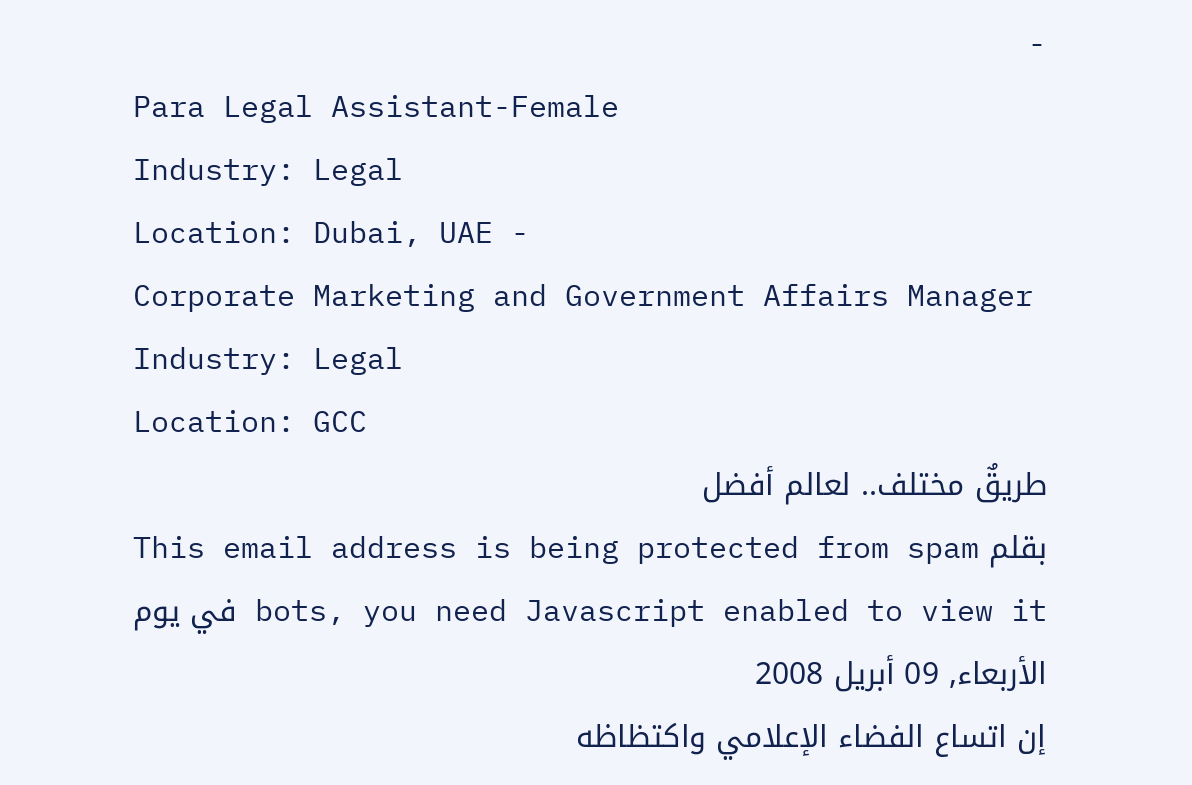-
Para Legal Assistant-Female
Industry: Legal
Location: Dubai, UAE -
Corporate Marketing and Government Affairs Manager
Industry: Legal
Location: GCC
طريقٌ مختلف.. لعالم أفضل
بقلم This email address is being protected from spam bots, you need Javascript enabled to view it في يوم الأربعاء, 09 أبريل 2008
إن اتساع الفضاء الإعلامي واكتظاظه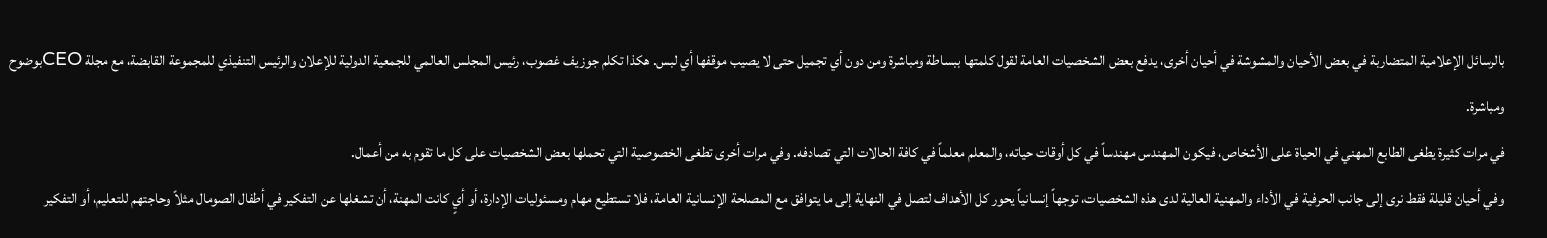بالرسائل الإعلامية المتضاربة في بعض الأحيان والمشوشة في أحيان أخرى، يدفع بعض الشخصيات العامة لقول كلمتها ببساطة ومباشرة ومن دون أي تجميل حتى لا يصيب موقفها أي لبس. هكذا تكلم جوزيف غصوب، رئيس المجلس العالمي للجمعية الدولية للإعلان والرئيس التنفيذي للمجموعة القابضة، مع مجلة CEOبوضوح ومباشرة.
في مرات كثيرة يطغى الطابع المهني في الحياة على الأشخاص، فيكون المهندس مهندساً في كل أوقات حياته، والمعلم معلماً في كافة الحالات التي تصادفه. وفي مرات أخرى تطغى الخصوصية التي تحملها بعض الشخصيات على كل ما تقوم به من أعمال.
وفي أحيان قليلة فقط نرى إلى جانب الحرفية في الأداء والمهنية العالية لدى هذه الشخصيات، توجهاً إنسانياً يحور كل الأهداف لتصل في النهاية إلى ما يتوافق مع المصلحة الإنسانية العامة، فلا تستطيع مهام ومسئوليات الإدارة، أو أيٍ كانت المهنة، أن تشغلها عن التفكير في أطفال الصومال مثلاً وحاجتهم للتعليم، أو التفكير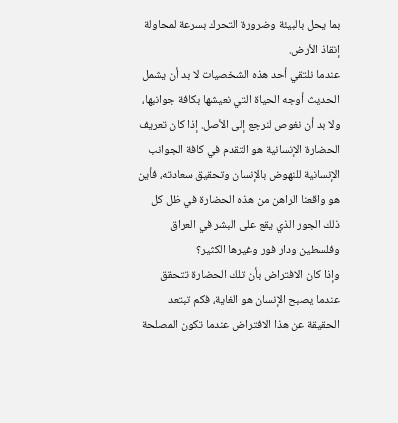بما يحل بالبيئة وضرورة التحرك بسرعة لمحاولة إنقاذ الأرض.
عندما نلتقي أحد هذه الشخصيات لا بد أن يشمل الحديث أوجه الحياة التي نعيشها بكافة جوانبها، ولا بد أن نغوص لنرجع إلى الأصل. إذا كان تعريف الحضارة الإنسانية هو التقدم في كافة الجوانب الإنسانية للنهوض بالإنسان وتحقيق سعادته، فأين هو واقعنا الراهن من هذه الحضارة في ظل كل ذلك الجور الذي يقع على البشر في العراق وفلسطين ودار فور وغيرها الكثير؟
وإذا كان الافتراض بأن تلك الحضارة تتحقق عندما يصبح الإنسان هو الغاية، فكم تبتعد الحقيقة عن هذا الافتراض عندما تكون المصلحة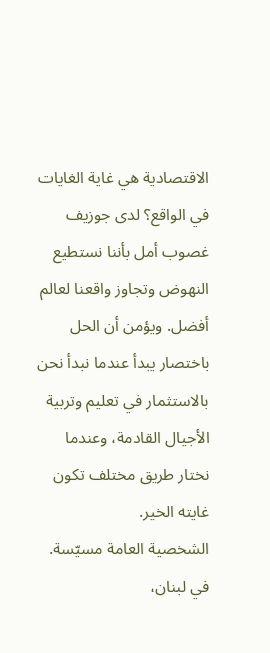الاقتصادية هي غاية الغايات في الواقع؟ لدى جوزيف غصوب أمل بأننا نستطيع النهوض وتجاوز واقعنا لعالم أفضل. ويؤمن أن الحل باختصار يبدأ عندما نبدأ نحن بالاستثمار في تعليم وتربية الأجيال القادمة، وعندما نختار طريق مختلف تكون غايته الخير.
الشخصية العامة مسيّسة. في لبنان،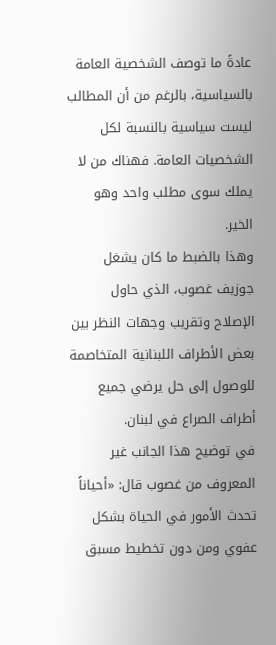عادةً ما توصف الشخصية العامة بالسياسية، بالرغم من أن المطالب ليست سياسية بالنسبة لكل الشخصيات العامة. فهناك من لا يملك سوى مطلب واحد وهو الخير.
وهذا بالضبط ما كان يشغل جوزيف غصوب، الذي حاول الإصلاح وتقريب وجهات النظر بين بعض الأطراف اللبنانية المتخاصمة للوصول إلى حل يرضي جميع أطراف الصراع في لبنان.
في توضيح هذا الجانب غير المعروف من غصوب قال: «أحياناً تحدث الأمور في الحياة بشكل عفوي ومن دون تخطيط مسبق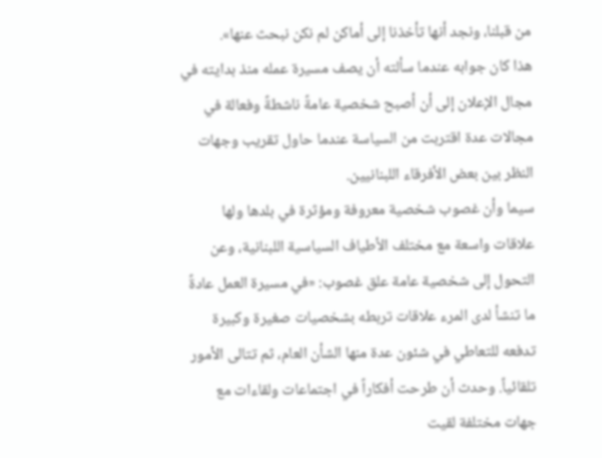من قبلنا، ونجد أنها تأخذنا إلى أماكن لم نكن نبحث عنها».
هذا كان جوابه عندما سألته أن يصف مسيرة عمله منذ بدايته في مجال الإعلان إلى أن أصبح شخصية عامةً ناشطةً وفعالة في مجالات عدة اقتربت من السياسة عندما حاول تقريب وجهات النظر بين بعض الأفرقاء اللبنانيين.
سيما وأن غصوب شخصية معروفة ومؤثرة في بلدها ولها علاقات واسعة مع مختلف الأطياف السياسية اللبنانية، وعن التحول إلى شخصية عامة علق غصوب: «في مسيرة العمل عادةً ما تنشأ لدى المرء علاقات تربطه بشخصيات صغيرة وكبيرة تدفعه للتعاطي في شئون عدة منها الشأن العام، ثم تتالى الأمور تلقائياً. وحدث أن طرحت أفكاراً في اجتماعات ولقاءات مع جهات مختلفة لقيت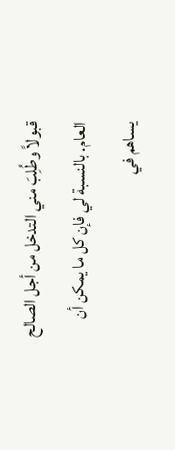قبولاً وطُلِبَ مني التدخل من أجل الصالح العام. بالنسبة لي فإن كل ما يمكن أن يساهم في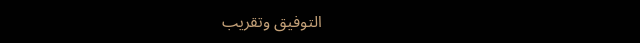التوفيق وتقريب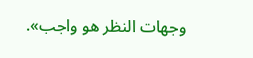وجهات النظر هو واجب».